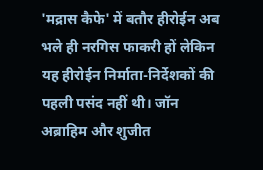'मद्रास कैफे' में बतौर हीरोईन अब भले ही नरगिस फाकरी हों लेकिन यह हीरोईन निर्माता-निर्देशकों की पहली पसंद नहीं थी। जॉन अब्राहिम और शुजीत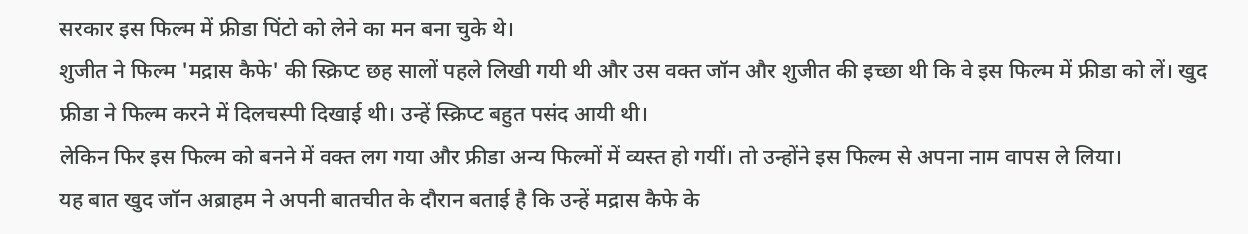सरकार इस फिल्म में फ्रीडा पिंटो को लेने का मन बना चुके थे।
शुजीत ने फिल्म 'मद्रास कैफे' की स्क्रिप्ट छह सालों पहले लिखी गयी थी और उस वक्त जॉन और शुजीत की इच्छा थी कि वे इस फिल्म में फ्रीडा को लें। खुद फ्रीडा ने फिल्म करने में दिलचस्पी दिखाई थी। उन्हें स्क्रिप्ट बहुत पसंद आयी थी।
लेकिन फिर इस फिल्म को बनने में वक्त लग गया और फ्रीडा अन्य फिल्मों में व्यस्त हो गयीं। तो उन्होंने इस फिल्म से अपना नाम वापस ले लिया।
यह बात खुद जॉन अब्राहम ने अपनी बातचीत के दौरान बताई है कि उन्हें मद्रास कैफे के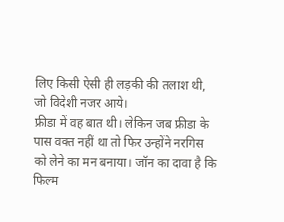लिए किसी ऐसी ही लड़की की तलाश थी, जो विदेशी नजर आये।
फ्रीडा में वह बात थी। लेकिन जब फ्रीडा के पास वक्त नहीं था तो फिर उन्होंने नरगिस को लेने का मन बनाया। जॉन का दावा है कि फिल्म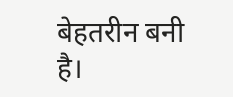बेहतरीन बनी है।